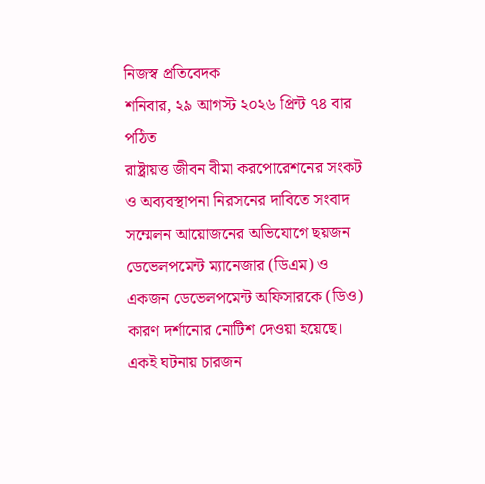নিজস্ব প্রতিবেদক
শনিবার, ২৯ আগস্ট ২০২৬ প্রিন্ট ৭৪ বার পঠিত
রাষ্ট্রায়ত্ত জীবন বীমা করপোরেশনের সংকট ও অব্যবস্থাপনা নিরসনের দাবিতে সংবাদ সম্মেলন আয়োজনের অভিযোগে ছয়জন ডেভেলপমেন্ট ম্যানেজার (ডিএম) ও একজন ডেভেলপমেন্ট অফিসারকে (ডিও) কারণ দর্শানোর নোটিশ দেওয়া হয়েছে। একই ঘটনায় চারজন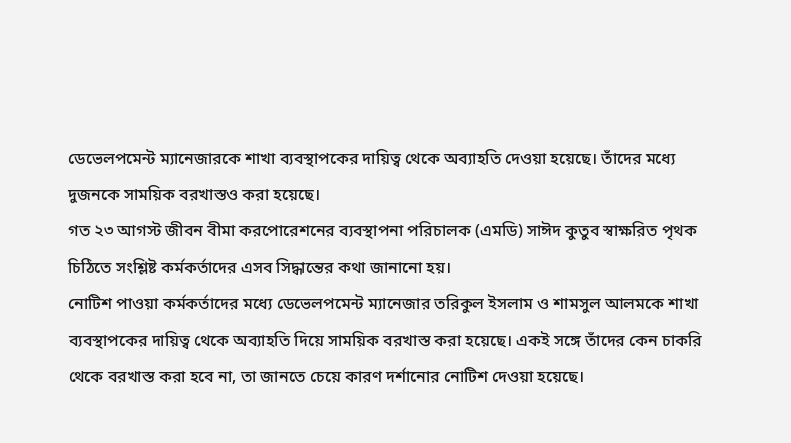ডেভেলপমেন্ট ম্যানেজারকে শাখা ব্যবস্থাপকের দায়িত্ব থেকে অব্যাহতি দেওয়া হয়েছে। তাঁদের মধ্যে দুজনকে সাময়িক বরখাস্তও করা হয়েছে।
গত ২৩ আগস্ট জীবন বীমা করপোরেশনের ব্যবস্থাপনা পরিচালক (এমডি) সাঈদ কুতুব স্বাক্ষরিত পৃথক চিঠিতে সংশ্লিষ্ট কর্মকর্তাদের এসব সিদ্ধান্তের কথা জানানো হয়।
নোটিশ পাওয়া কর্মকর্তাদের মধ্যে ডেভেলপমেন্ট ম্যানেজার তরিকুল ইসলাম ও শামসুল আলমকে শাখা ব্যবস্থাপকের দায়িত্ব থেকে অব্যাহতি দিয়ে সাময়িক বরখাস্ত করা হয়েছে। একই সঙ্গে তাঁদের কেন চাকরি থেকে বরখাস্ত করা হবে না, তা জানতে চেয়ে কারণ দর্শানোর নোটিশ দেওয়া হয়েছে।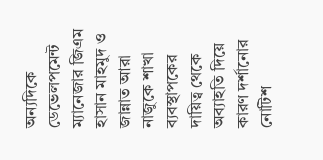অন্যদিকে ডেভেলপমেন্ট ম্যানেজার জিএম হাসান মাহমুদ ও জান্নাত আরা নাজুকে শাখা ব্যবস্থাপকের দায়িত্ব থেকে অব্যাহতি দিয়ে কারণ দর্শানোর নোটিশ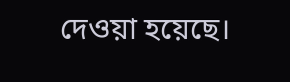দেওয়া হয়েছে।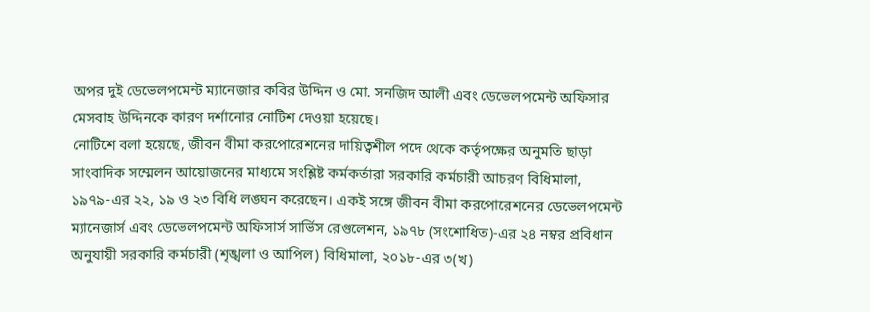অপর দুই ডেভেলপমেন্ট ম্যানেজার কবির উদ্দিন ও মো. সনজিদ আলী এবং ডেভেলপমেন্ট অফিসার মেসবাহ উদ্দিনকে কারণ দর্শানোর নোটিশ দেওয়া হয়েছে।
নোটিশে বলা হয়েছে, জীবন বীমা করপোরেশনের দায়িত্বশীল পদে থেকে কর্তৃপক্ষের অনুমতি ছাড়া সাংবাদিক সম্মেলন আয়োজনের মাধ্যমে সংশ্লিষ্ট কর্মকর্তারা সরকারি কর্মচারী আচরণ বিধিমালা, ১৯৭৯-এর ২২, ১৯ ও ২৩ বিধি লঙ্ঘন করেছেন। একই সঙ্গে জীবন বীমা করপোরেশনের ডেভেলপমেন্ট ম্যানেজার্স এবং ডেভেলপমেন্ট অফিসার্স সার্ভিস রেগুলেশন, ১৯৭৮ (সংশোধিত)-এর ২৪ নম্বর প্রবিধান অনুযায়ী সরকারি কর্মচারী (শৃঙ্খলা ও আপিল) বিধিমালা, ২০১৮-এর ৩(খ)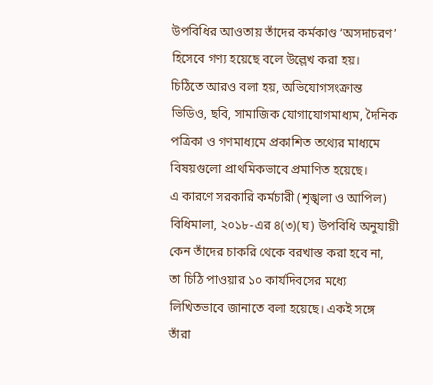উপবিধির আওতায় তাঁদের কর্মকাণ্ড ‘অসদাচরণ’ হিসেবে গণ্য হয়েছে বলে উল্লেখ করা হয়।
চিঠিতে আরও বলা হয়, অভিযোগসংক্রান্ত ভিডিও, ছবি, সামাজিক যোগাযোগমাধ্যম, দৈনিক পত্রিকা ও গণমাধ্যমে প্রকাশিত তথ্যের মাধ্যমে বিষয়গুলো প্রাথমিকভাবে প্রমাণিত হয়েছে।
এ কারণে সরকারি কর্মচারী (শৃঙ্খলা ও আপিল) বিধিমালা, ২০১৮-এর ৪(৩)(ঘ) উপবিধি অনুযায়ী কেন তাঁদের চাকরি থেকে বরখাস্ত করা হবে না, তা চিঠি পাওয়ার ১০ কার্যদিবসের মধ্যে লিখিতভাবে জানাতে বলা হয়েছে। একই সঙ্গে তাঁরা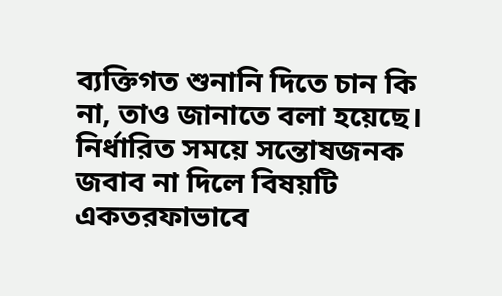ব্যক্তিগত শুনানি দিতে চান কি না, তাও জানাতে বলা হয়েছে। নির্ধারিত সময়ে সন্তোষজনক জবাব না দিলে বিষয়টি একতরফাভাবে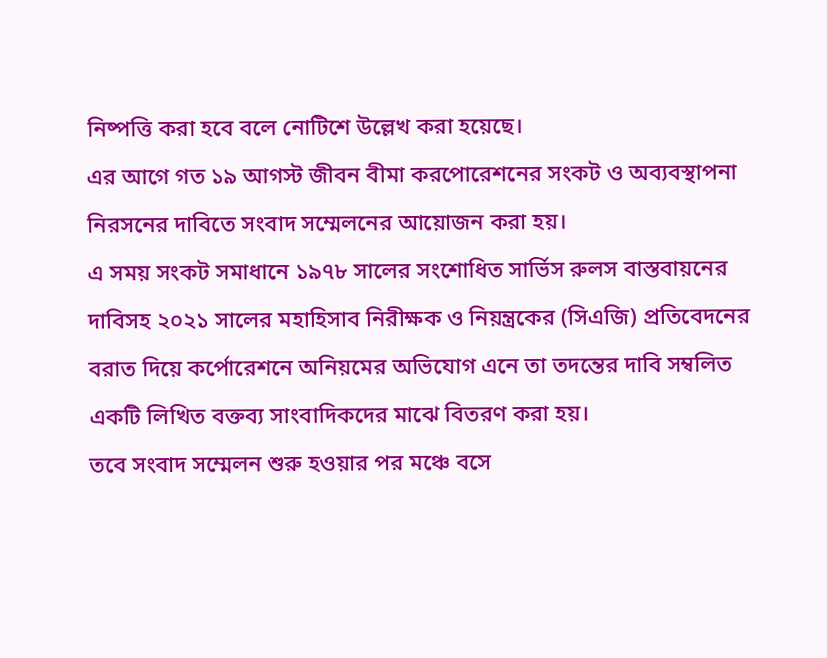নিষ্পত্তি করা হবে বলে নোটিশে উল্লেখ করা হয়েছে।
এর আগে গত ১৯ আগস্ট জীবন বীমা করপোরেশনের সংকট ও অব্যবস্থাপনা নিরসনের দাবিতে সংবাদ সম্মেলনের আয়োজন করা হয়।
এ সময় সংকট সমাধানে ১৯৭৮ সালের সংশোধিত সার্ভিস রুলস বাস্তবায়নের দাবিসহ ২০২১ সালের মহাহিসাব নিরীক্ষক ও নিয়ন্ত্রকের (সিএজি) প্রতিবেদনের বরাত দিয়ে কর্পোরেশনে অনিয়মের অভিযোগ এনে তা তদন্তের দাবি সম্বলিত একটি লিখিত বক্তব্য সাংবাদিকদের মাঝে বিতরণ করা হয়।
তবে সংবাদ সম্মেলন শুরু হওয়ার পর মঞ্চে বসে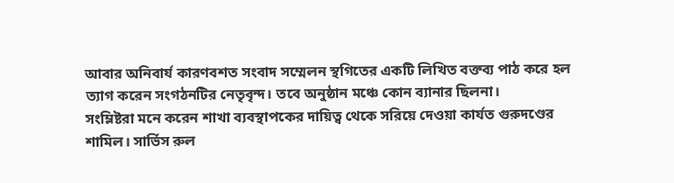আবার অনিবার্য কারণবশত সংবাদ সম্মেলন স্থগিতের একটি লিখিত বক্তব্য পাঠ করে হল ত্যাগ করেন সংগঠনটির নেতৃবৃন্দ। তবে অনুষ্ঠান মঞ্চে কোন ব্যানার ছিলনা।
সংম্লিষ্টরা মনে করেন শাখা ব্যবস্থাপকের দায়িত্ব থেকে সরিয়ে দেওয়া কার্যত গুরুদণ্ডের শামিল। সার্ভিস রুল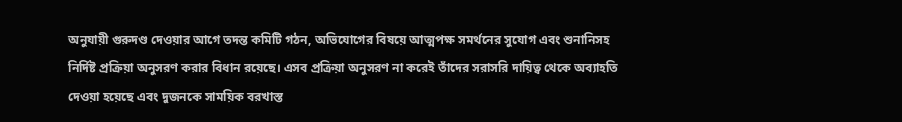অনুযায়ী গুরুদণ্ড দেওয়ার আগে তদন্ত কমিটি গঠন, অভিযোগের বিষয়ে আত্মপক্ষ সমর্থনের সুযোগ এবং শুনানিসহ নির্দিষ্ট প্রক্রিয়া অনুসরণ করার বিধান রয়েছে। এসব প্রক্রিয়া অনুসরণ না করেই তাঁদের সরাসরি দায়িত্ব থেকে অব্যাহতি দেওয়া হয়েছে এবং দুজনকে সাময়িক বরখাস্ত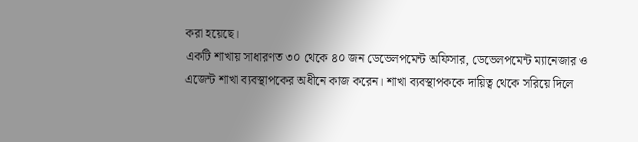করা হয়েছে।
একটি শাখায় সাধারণত ৩০ থেকে ৪০ জন ডেভেলপমেন্ট অফিসার, ডেভেলপমেন্ট ম্যানেজার ও এজেন্ট শাখা ব্যবস্থাপকের অধীনে কাজ করেন। শাখা ব্যবস্থাপককে দায়িত্ব থেকে সরিয়ে দিলে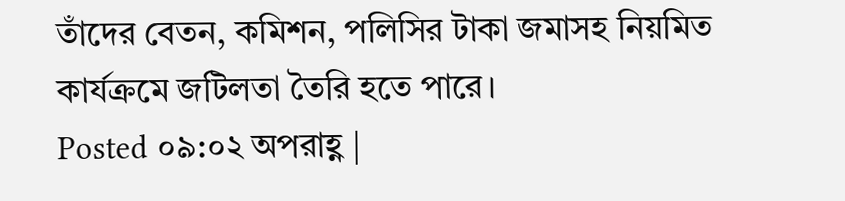তাঁদের বেতন, কমিশন, পলিসির টাকা জমাসহ নিয়মিত কার্যক্রমে জটিলতা তৈরি হতে পারে।
Posted ০৯:০২ অপরাহ্ণ |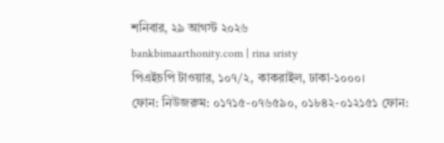শনিবার, ২৯ আগস্ট ২০২৬
bankbimaarthonity.com | rina sristy
পিএইচপি টাওয়ার, ১০৭/২, কাকরাইল, ঢাকা-১০০০।
ফোন: নিউজরুম: ০১৭১৫-০৭৬৫৯০, ০১৮৪২-০১২১৫১ ফোন: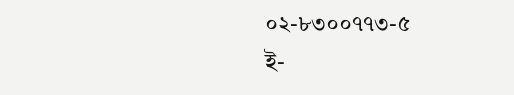০২-৮৩০০৭৭৩-৫
ই-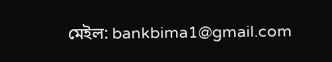মেইল: bankbima1@gmail.com